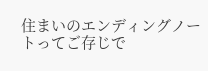住まいのエンディングノートってご存じで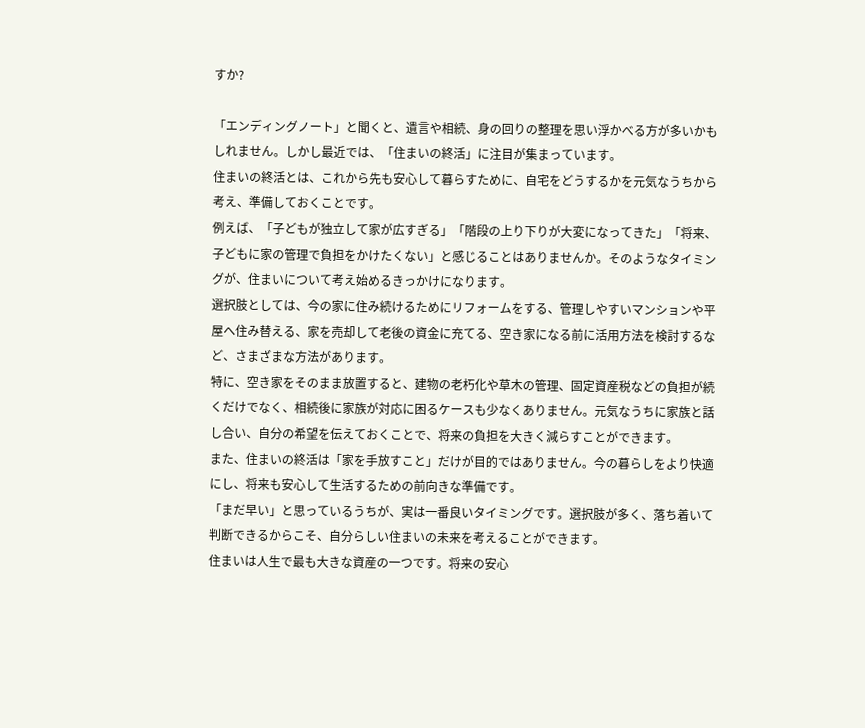すか?

「エンディングノート」と聞くと、遺言や相続、身の回りの整理を思い浮かべる方が多いかもしれません。しかし最近では、「住まいの終活」に注目が集まっています。
住まいの終活とは、これから先も安心して暮らすために、自宅をどうするかを元気なうちから考え、準備しておくことです。
例えば、「子どもが独立して家が広すぎる」「階段の上り下りが大変になってきた」「将来、子どもに家の管理で負担をかけたくない」と感じることはありませんか。そのようなタイミングが、住まいについて考え始めるきっかけになります。
選択肢としては、今の家に住み続けるためにリフォームをする、管理しやすいマンションや平屋へ住み替える、家を売却して老後の資金に充てる、空き家になる前に活用方法を検討するなど、さまざまな方法があります。
特に、空き家をそのまま放置すると、建物の老朽化や草木の管理、固定資産税などの負担が続くだけでなく、相続後に家族が対応に困るケースも少なくありません。元気なうちに家族と話し合い、自分の希望を伝えておくことで、将来の負担を大きく減らすことができます。
また、住まいの終活は「家を手放すこと」だけが目的ではありません。今の暮らしをより快適にし、将来も安心して生活するための前向きな準備です。
「まだ早い」と思っているうちが、実は一番良いタイミングです。選択肢が多く、落ち着いて判断できるからこそ、自分らしい住まいの未来を考えることができます。
住まいは人生で最も大きな資産の一つです。将来の安心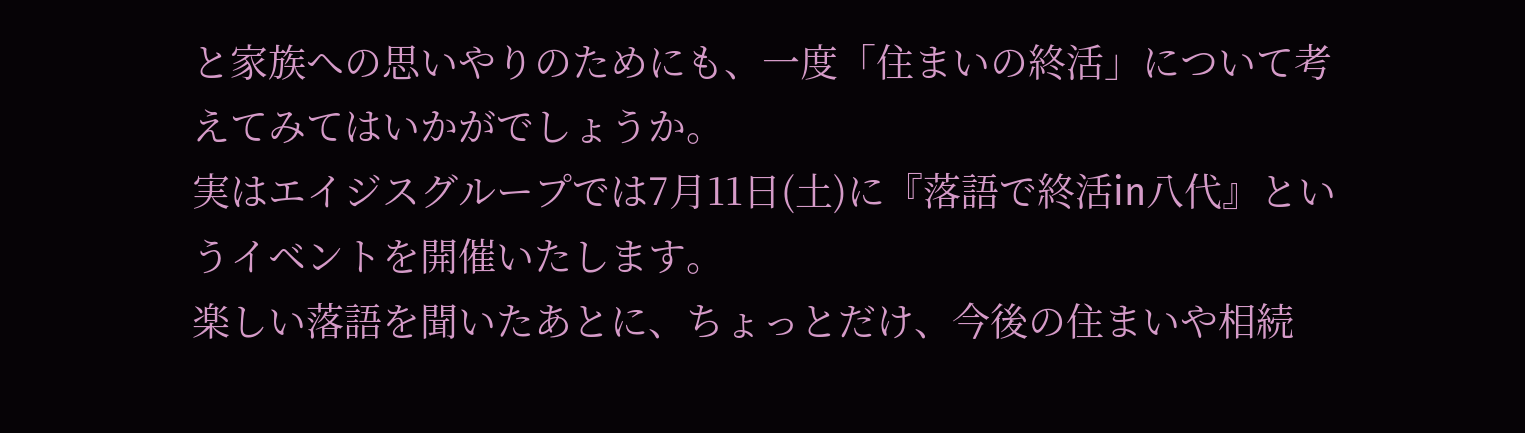と家族への思いやりのためにも、一度「住まいの終活」について考えてみてはいかがでしょうか。
実はエイジスグループでは7月11日(土)に『落語で終活in八代』というイベントを開催いたします。
楽しい落語を聞いたあとに、ちょっとだけ、今後の住まいや相続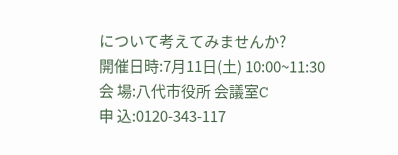について考えてみませんか?
開催日時:7月11日(土) 10:00~11:30
会 場:八代市役所 会議室C
申 込:0120-343-117